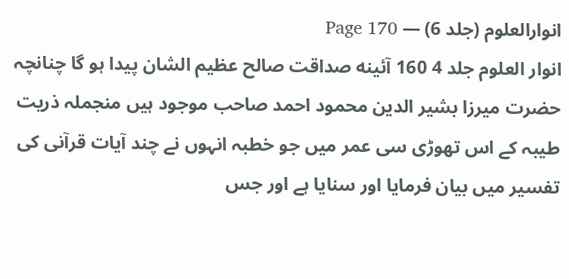انوارالعلوم (جلد 6) — Page 170
انوار العلوم جلد 4 160 آئینه صداقت صالح عظیم الشان پیدا ہو گا چنانچہ حضرت میرزا بشیر الدین محمود احمد صاحب موجود ہیں منجملہ ذریت طیبہ کے اس تھوڑی سی عمر میں جو خطبہ انہوں نے چند آیات قرآنی کی تفسیر میں بیان فرمایا اور سنایا ہے اور جس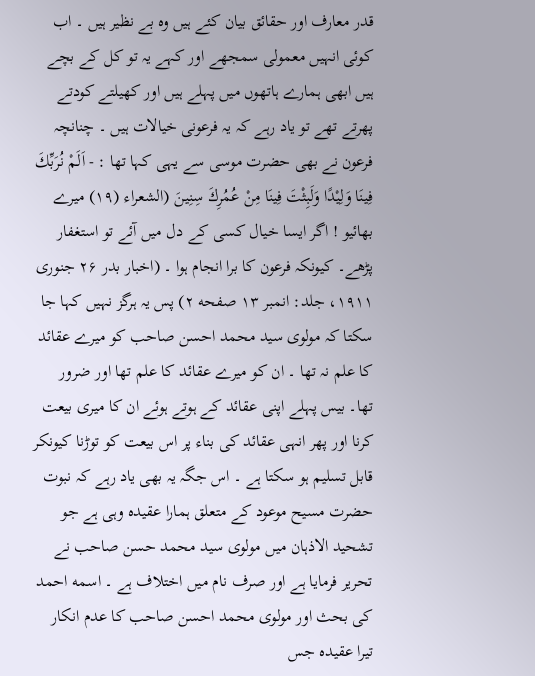قدر معارف اور حقائق بیان کئے ہیں وہ بے نظیر ہیں ۔ اب کوئی انہیں معمولی سمجھے اور کہے یہ تو کل کے بچے ہیں ابھی ہمارے ہاتھوں میں پہلے ہیں اور کھیلتے کودتے پھرتے تھے تو یاد رہے کہ یہ فرعونی خیالات ہیں ۔ چنانچہ فرعون نے بھی حضرت موسی سے یہی کہا تھا : - اَلَمْ نُرَبِّكَ فِينَا وَلِيْدًا وَلَبِثْتَ فِينَا مِنْ عُمُرِكَ سِنِينَ (الشعراء (۱۹) میرے بھائیو ! اگر ایسا خیال کسی کے دل میں آئے تو استغفار پڑھے۔ کیونکہ فرعون کا برا انجام ہوا ۔ (اخبار بدر ۲۶ جنوری ۱۹۱۱، جلد: انمبر ۱۳ صفحه ۲) پس یہ ہرگز نہیں کہا جا سکتا کہ مولوی سید محمد احسن صاحب کو میرے عقائد کا علم نہ تھا ۔ ان کو میرے عقائد کا علم تھا اور ضرور تھا۔ بیس پہلے اپنی عقائد کے ہوتے ہوئے ان کا میری بیعت کرنا اور پھر انہی عقائد کی بناء پر اس بیعت کو توڑنا کیونکر قابل تسلیم ہو سکتا ہے ۔ اس جگہ یہ بھی یاد رہے کہ نبوت حضرت مسیح موعود کے متعلق ہمارا عقیدہ وہی ہے جو تشحید الاذہان میں مولوی سید محمد حسن صاحب نے تحریر فرمایا ہے اور صرف نام میں اختلاف ہے ۔ اسمه احمد کی بحث اور مولوی محمد احسن صاحب کا عدم انکار تیرا عقیدہ جس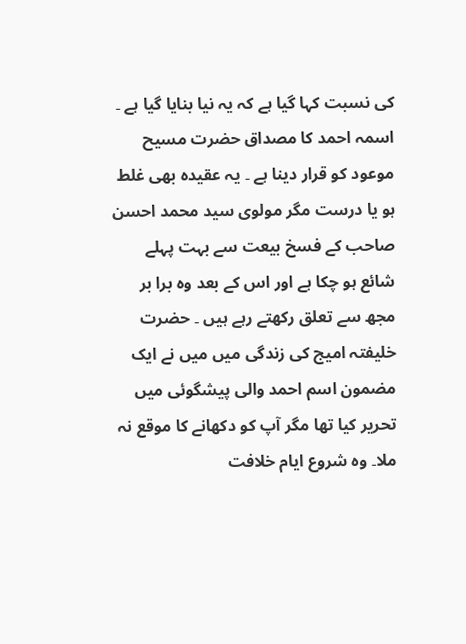کی نسبت کہا گیا ہے کہ یہ نیا بنایا گیا ہے ۔ اسمہ احمد کا مصداق حضرت مسیح موعود کو قرار دینا ہے ۔ یہ عقیدہ بھی غلط ہو یا درست مگر مولوی سید محمد احسن صاحب کے فسخ بیعت سے بہت پہلے شائع ہو چکا ہے اور اس کے بعد وہ برا بر مجھ سے تعلق رکھتے رہے ہیں ۔ حضرت خلیفتہ امیج کی زندگی میں میں نے ایک مضمون اسم احمد والی پیشگوئی میں تحریر کیا تھا مگر آپ کو دکھانے کا موقع نہ ملا۔ وہ شروع ایام خلافت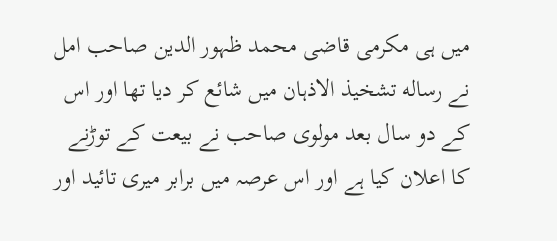میں ہی مکرمی قاضی محمد ظہور الدین صاحب امل نے رساله تشخیذ الاذہان میں شائع کر دیا تھا اور اس کے دو سال بعد مولوی صاحب نے بیعت کے توڑنے کا اعلان کیا ہے اور اس عرصہ میں برابر میری تائید اور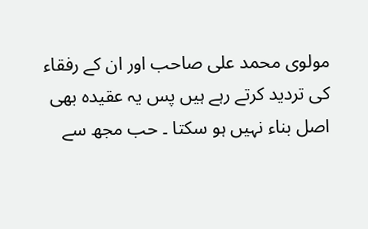مولوی محمد علی صاحب اور ان کے رفقاء کی تردید کرتے رہے ہیں پس یہ عقیدہ بھی اصل بناء نہیں ہو سکتا ۔ حب مجھ سے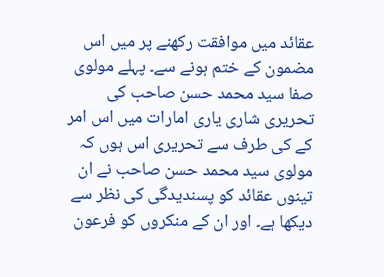عقائد میں موافقت رکھنے پر میں اس مضمون کے ختم ہونے سے۔ پہلے مولوی صفا سید محمد حسن صاحب کی تحریری شاری یاری امارات میں اس امر کے کی طرف سے تحریری اس ہوں کہ مولوی سید محمد حسن صاحب نے ان تینوں عقائد کو پسندیدگی کی نظر سے دیکھا ہے۔ اور ان کے منکروں کو فرعون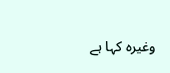وغیرہ کہا ہے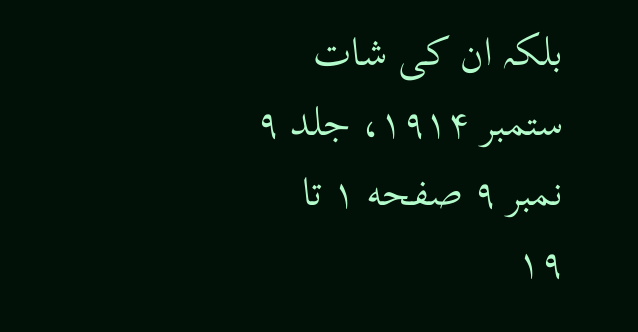بلکہ ان کی شات ستمبر ۱۹۱۴، جلد ۹ نمبر ۹ صفحه ۱ تا ۱۹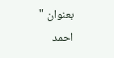بعنوان " احمد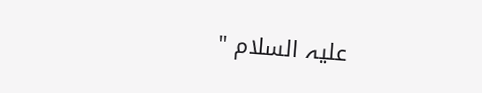علیہ السلام "